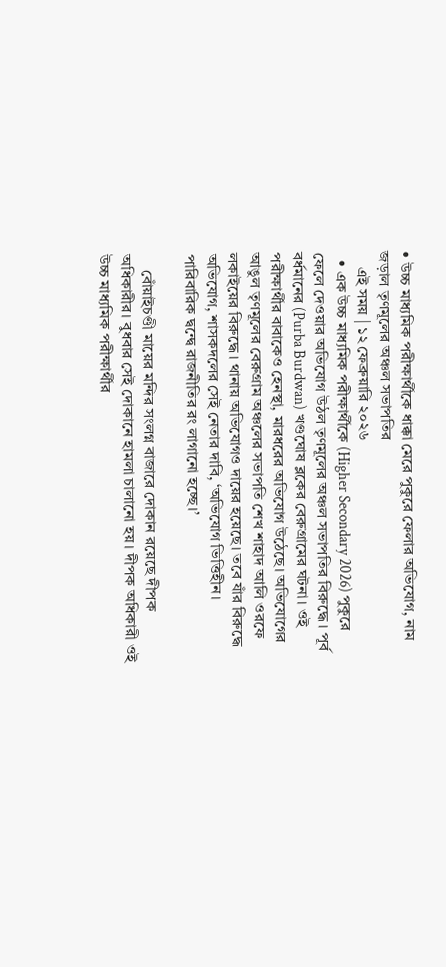• উচ্চ মাধ্যমিক পরীক্ষার্থীকে ধাক্কা মেরে পুকুরে ফেলার অভিযোগ, নাম জড়াল তৃণমূলের অঞ্চল সভাপতির
    এই সময় | ১২ ফেব্রুয়ারি ২০২৬
  • এক উচ্চ মাধ্যমিক পরীক্ষার্থীকে (Higher Secondary 2026) পুকুরে ফেলে দেওয়ার অভিযোগ উঠল তৃণমূলের অঞ্চল সভাপতির বিরুদ্ধে। পূর্ব বর্ধমানের (Purba Burdwan) খণ্ডঘোষ ব্লকের বেরুগ্রামের ঘটনা। ওই পরীক্ষার্থীর বাবাকেও হেনস্থা, মারধরের অভিযোগ উঠেছে। অভিযোগের আঙুল তৃণমূলের বেরুগ্রাম অঞ্চলের সভাপতি শেখ শাহাদ আলি ওরফে লকাইয়ের বিরুদ্ধে। থানায় অভিযোগও দায়ের হয়েছে। তবে যাঁর বিরুদ্ধে অভিযোগ, শাসকদলের সেই নেতার দাবি, ‘অভিযোগ ভিত্তিহীন। পারিবারিক দ্বন্দ্বে রাজনীতির রং লাগানো হচ্ছে।’

    বোঁয়াইচণ্ডী মায়ের মন্দির সংলগ্ন বাজারে দোকান রয়েছে দীপক অধিকারীর। বুধবার সেই দোকানে হামলা চালানো হয়। দীপক অধিকারী ওই উচ্চ মাধ্যমিক পরীক্ষার্থীর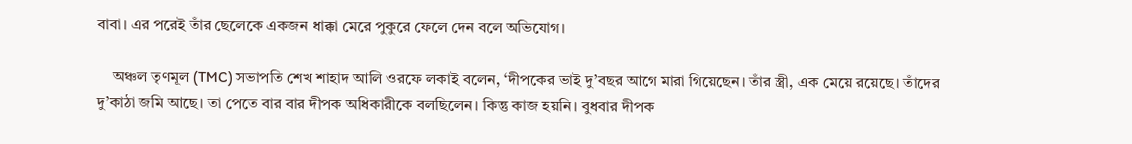বাবা। এর পরেই তাঁর ছেলেকে একজন ধাক্কা মেরে পুকুরে ফেলে দেন বলে অভিযোগ।

    অঞ্চল তৃণমূল (TMC) সভাপতি শেখ শাহাদ আলি ওরফে লকাই বলেন, ‘দীপকের ভাই দু’বছর আগে মারা গিয়েছেন। তাঁর স্ত্রী, এক মেয়ে রয়েছে। তাঁদের দু’কাঠা জমি আছে। তা পেতে বার বার দীপক অধিকারীকে বলছিলেন। কিন্তু কাজ হয়নি। বুধবার দীপক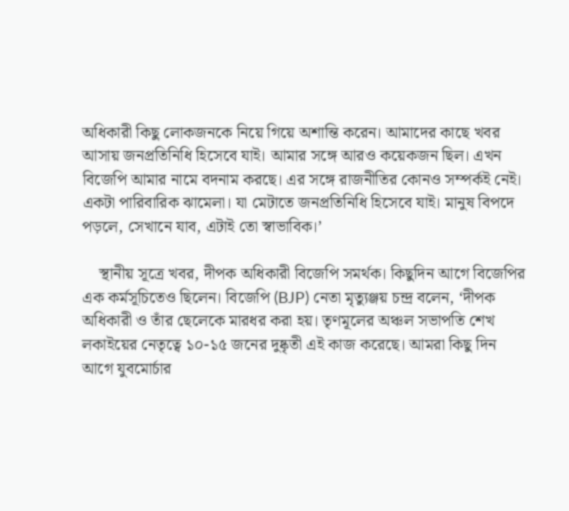অধিকারী কিছু লোকজনকে নিয়ে গিয়ে অশান্তি করেন। আমাদের কাছে খবর আসায় জনপ্রতিনিধি হিসেবে যাই। আমার সঙ্গে আরও কয়েকজন ছিল। এখন বিজেপি আমার নামে বদনাম করছে। এর সঙ্গে রাজনীতির কোনও সম্পর্কই নেই। একটা পারিবারিক ঝামেলা। যা মেটাতে জনপ্রতিনিধি হিসেবে যাই। মানুষ বিপদে পড়লে, সেখানে যাব, এটাই তো স্বাভাবিক।’

    স্থানীয় সূত্রে খবর, দীপক অধিকারী বিজেপি সমর্থক। কিছুদিন আগে বিজেপির এক কর্মসূচিতেও ছিলেন। বিজেপি (BJP) নেতা মৃত্যুঞ্জয় চন্দ্র বলেন, ‘দীপক অধিকারী ও তাঁর ছেলেকে মারধর করা হয়। তৃণমূলের অঞ্চল সভাপতি শেখ লকাইয়ের নেতৃত্বে ১০-১৫ জনের দুষ্কৃতী এই কাজ করেছে। আমরা কিছু দিন আগে যুবমোর্চার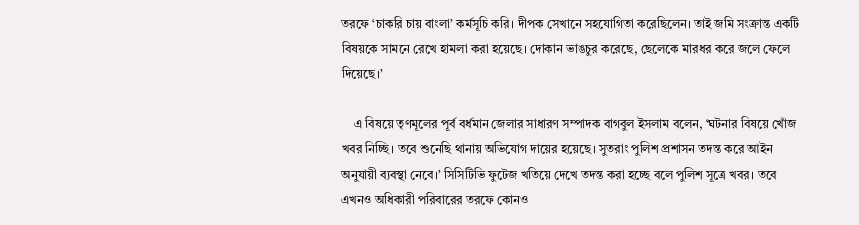তরফে ‘চাকরি চায় বাংলা’ কর্মসূচি করি। দীপক সেখানে সহযোগিতা করেছিলেন। তাই জমি সংক্রান্ত একটি বিষয়কে সামনে রেখে হামলা করা হয়েছে। দোকান ভাঙচুর করেছে, ছেলেকে মারধর করে জলে ফেলে দিয়েছে।’

    এ বিষয়ে তৃণমূলের পূর্ব বর্ধমান জেলার সাধারণ সম্পাদক বাগবুল ইসলাম বলেন, ‘ঘটনার বিষয়ে খোঁজ খবর নিচ্ছি। তবে শুনেছি থানায় অভিযোগ দায়ের হয়েছে। সুতরাং পুলিশ প্রশাসন তদন্ত করে আইন অনুযায়ী ব্যবস্থা নেবে।’ সিসিটিভি ফুটেজ খতিয়ে দেখে তদন্ত করা হচ্ছে বলে পুলিশ সূত্রে খবর। তবে এখনও অধিকারী পরিবারের তরফে কোনও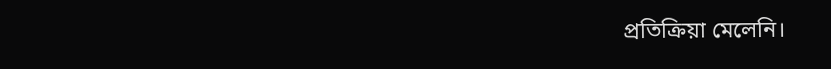প্রতিক্রিয়া মেলেনি।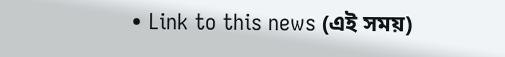• Link to this news (এই সময়)